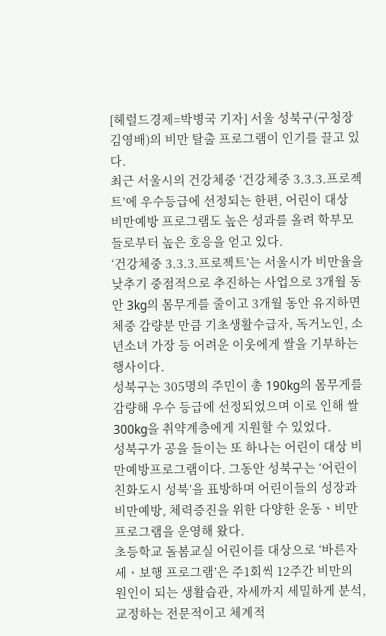[헤럴드경제=박병국 기자] 서울 성북구(구청장 김영배)의 비만 탈출 프로그램이 인기를 끌고 있다.
최근 서울시의 건강체중 ‘건강체중 3.3.3.프로젝트’에 우수등급에 선정되는 한편, 어린이 대상 비만예방 프로그램도 높은 성과를 올려 학부모들로부터 높은 호응을 얻고 있다.
‘건강체중 3.3.3.프로젝트’는 서울시가 비만율을 낮추기 중점적으로 추진하는 사업으로 3개월 동안 3kg의 몸무게를 줄이고 3개월 동안 유지하면 체중 감량분 만큼 기초생활수급자, 독거노인, 소년소녀 가장 등 어려운 이웃에게 쌀을 기부하는 행사이다.
성북구는 305명의 주민이 총 190kg의 몸무게를 감량해 우수 등급에 선정되었으며 이로 인해 쌀 300kg을 취약계층에게 지원할 수 있었다.
성북구가 공을 들이는 또 하나는 어린이 대상 비만예방프로그램이다. 그동안 성북구는 ‘어린이 친화도시 성북’을 표방하며 어린이들의 성장과 비만예방, 체력증진을 위한 다양한 운동ㆍ비만프로그램을 운영해 왔다.
초등학교 돌봄교실 어린이를 대상으로 ‘바른자세ㆍ보행 프로그램’은 주1회씩 12주간 비만의 원인이 되는 생활습관, 자세까지 세밀하게 분석, 교정하는 전문적이고 체계적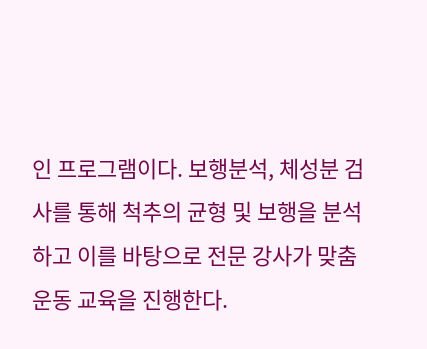인 프로그램이다. 보행분석, 체성분 검사를 통해 척추의 균형 및 보행을 분석하고 이를 바탕으로 전문 강사가 맞춤 운동 교육을 진행한다.